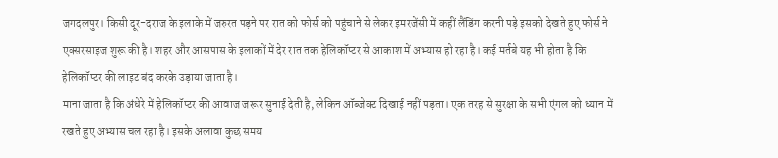जगदलपुर। किसी दूर-दराज के इलाके में जरुरत पड़ने पर रात को फोर्स को पहुंचाने से लेकर इमरजेंसी में कहीं लैंडिंग करनी पड़े इसको देखते हुए फोर्स ने एक्सरसाइज शुरू की है। शहर और आसपास के इलाकों में देर रात तक हेलिकॉप्टर से आकाश में अभ्यास हो रहा है। कई मर्तबे यह भी होता है कि हेलिकॉप्टर की लाइट बंद करके उड़ाया जाता है।
माना जाता है कि अंधेरे में हेलिकॉप्टर की आवाज जरूर सुनाई देती है, लेकिन ऑब्जेक्ट दिखाई नहीं पड़ता। एक तरह से सुरक्षा के सभी एंगल को ध्यान में रखते हुए अभ्यास चल रहा है। इसके अलावा कुछ समय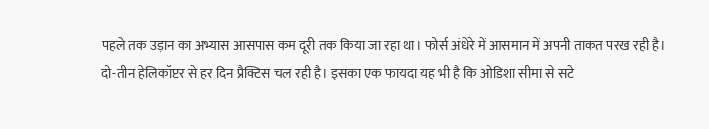पहले तक उड़ान का अभ्यास आसपास कम दूरी तक किया जा रहा था। फोर्स अंधेरे में आसमान में अपनी ताकत परख रही है। दो-तीन हेलिकॉप्टर से हर दिन प्रैक्टिस चल रही है। इसका एक फायदा यह भी है कि ओडिशा सीमा से सटे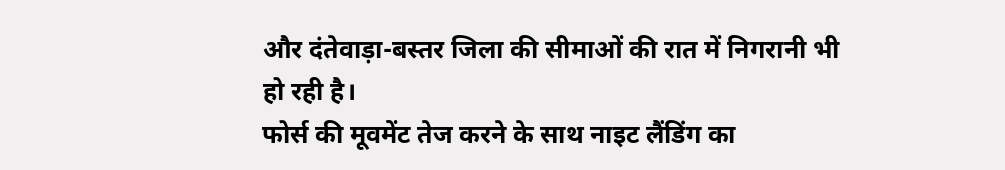और दंतेवाड़ा-बस्तर जिला की सीमाओं की रात में निगरानी भी हो रही है।
फोर्स की मूवमेंट तेज करने के साथ नाइट लैंडिंग का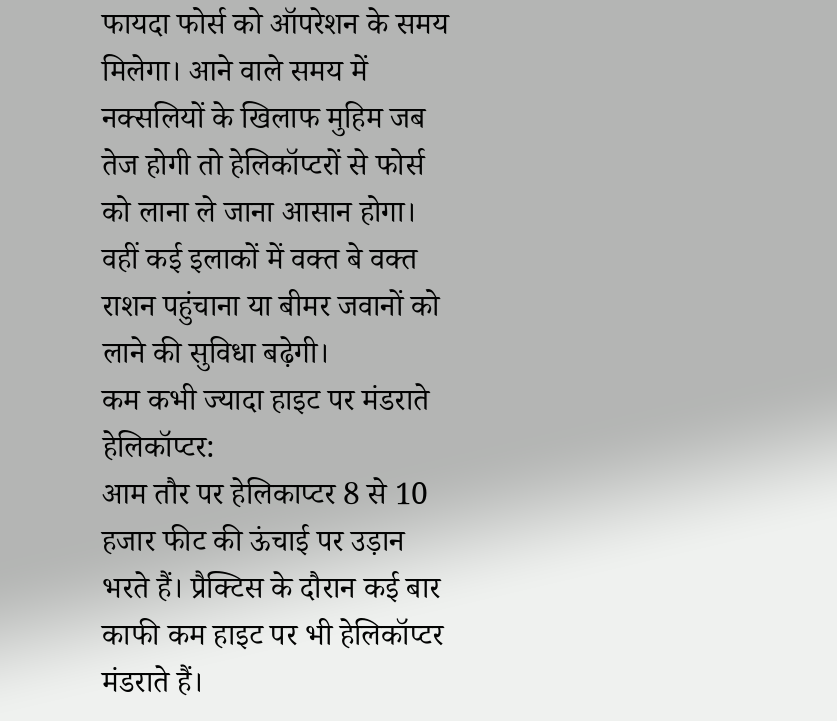फायदा फोर्स को ऑपरेशन के समय मिलेगा। आने वाले समय में नक्सलियों के खिलाफ मुहिम जब तेज होगी तो हेलिकॉप्टरों से फोर्स को लाना ले जाना आसान होगा। वहीं कई इलाकों में वक्त बे वक्त राशन पहुंचाना या बीमर जवानों को लाने की सुविधा बढ़ेगी।
कम कभी ज्यादा हाइट पर मंडराते हेलिकॉप्टर:
आम तौर पर हेलिकाप्टर 8 से 10 हजार फीट की ऊंचाई पर उड़ान भरते हैं। प्रैक्टिस के दौरान कई बार काफी कम हाइट पर भी हेलिकॉप्टर मंडराते हैं।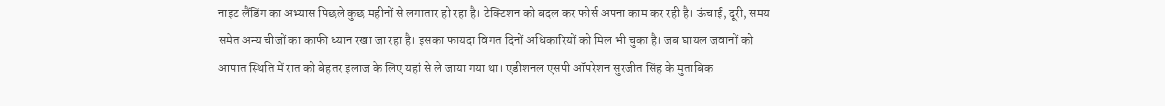नाइट लैंडिंग का अभ्यास पिछले कुछ महीनों से लगातार हो रहा है। टेक्टिशन को बदल कर फोर्स अपना काम कर रही है। ऊंचाई, दूरी, समय समेत अन्य चीजों का काफी ध्यान रखा जा रहा है। इसका फायदा विगत दिनों अधिकारियों को मिल भी चुका है। जब घायल जवानों को आपात स्थिति में रात को बेहतर इलाज के लिए यहां से ले जाया गया था। एडीशनल एसपी ऑपरेशन सुरजीत सिंह के मुताबिक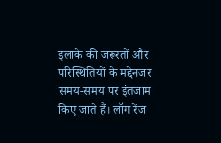इलाके की जरूरतों और परिस्थितियों के मद्देनजर समय-समय पर इंतजाम किए जाते हैं। लॉग रेंज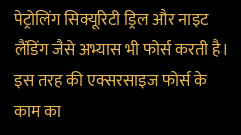पेट्रोलिंग सिक्यूरिटी ड्रिल और नाइट लैंडिंग जैसे अभ्यास भी फोर्स करती है। इस तरह की एक्सरसाइज फोर्स के काम का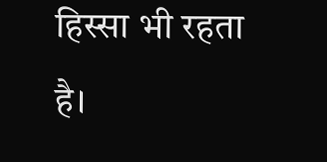हिस्सा भी रहता है।